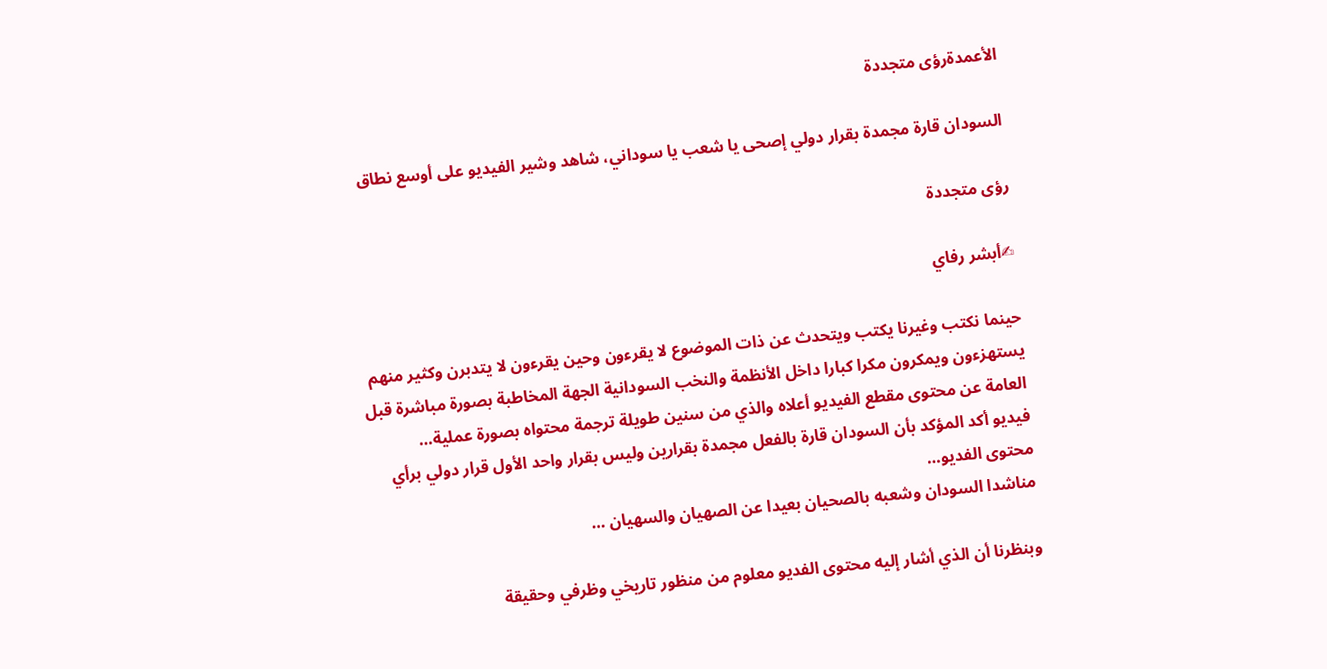الأعمدةرؤى متجددة

السودان قارة مجمدة بقرار دولي إصحى يا شعب يا سوداني، شاهد وشير الفيديو على أوسع نطاق

رؤى متجددة

✍أبشر رفاي

حينما نكتب وغيرنا يكتب ويتحدث عن ذات الموضوع لا يقرءون وحين يقرءون لا يتدبرن وكثير منهم يستهزءون ويمكرون مكرا كبارا داخل الأنظمة والنخب السودانية الجهة المخاطبة بصورة مباشرة قبل العامة عن محتوى مقطع الفيديو أعلاه والذي من سنين طويلة ترجمة محتواه بصورة عملية…
فيديو أكد المؤكد بأن السودان قارة بالفعل مجمدة بقرارين وليس بقرار واحد الأول قرار دولي برأي محتوى الفديو…
مناشدا السودان وشعبه بالصحيان بعيدا عن الصهيان والسهيان …

وبنظرنا أن الذي أشار إليه محتوى الفديو معلوم من منظور تاريخي وظرفي وحقيقة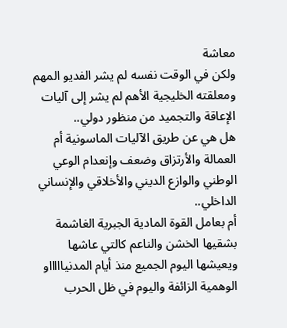معاشة
ولكن في الوقت نفسه لم يشر الفديو المهم ومعلقته الخليجية الأهم لم يشر إلى آليات الإعاقة والتجميد من منظور دولي..
هل هي عن طريق الآليات الماسونية أم العمالة والأرتزاق وضعف وإنعدام الوعي الوطني والوازع الديني والأخلاقي والإنساني الداخلي..
أم بعامل القوة المادية الجبرية الغاشمة بشقيها الخشن والناعم كالتي عاشها ويعيشها اليوم الجميع منذ أيام المدنياااااو الوهمية الزائفة واليوم في ظل الحرب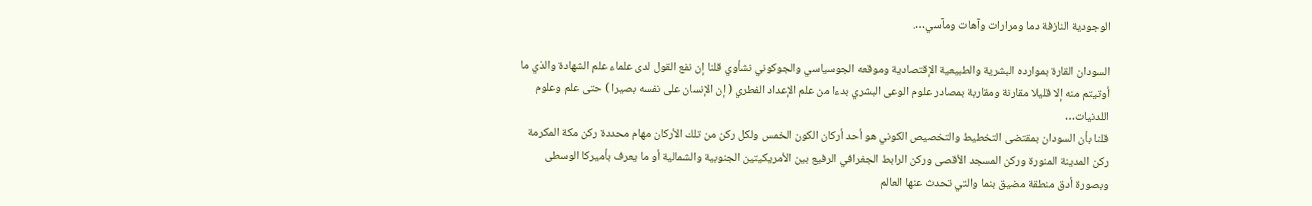الوجودية النازفة دما ومرارات وآهات ومآسي….

السودان القارة بموارده البشرية والطبيعية الإقتصادية وموقعه الجوسياسي والجوكوني نشأوي قلنا إن نفع القول لدى علماء علم الشهادة والذي ما أوتيتم منه إلا قليلا مقارنة ومقاربة بمصادر علوم الوعى البشري بدءا من علم الإعداد الفطري ( إن الإنسان على نفسه بصيرا ) حتى علم وعلوم اللدنيات…
قلنا بأن السودان بمقتضى التخطيط والتخصيص الكوني هو أحد أركان الكون الخمس ولكل ركن من تلك الأركان مهام محددة ركن مكة المكرمة ركن المدينة المنورة وركن المسجد الأقصى وركن الرابط الجغرافي الرفيع بين الأمريكيتين الجنوبية والشمالية أو ما يعرف بأميركا الوسطى وبصورة أدق منطقة مضيق بنما والتي تحدث عنها العالم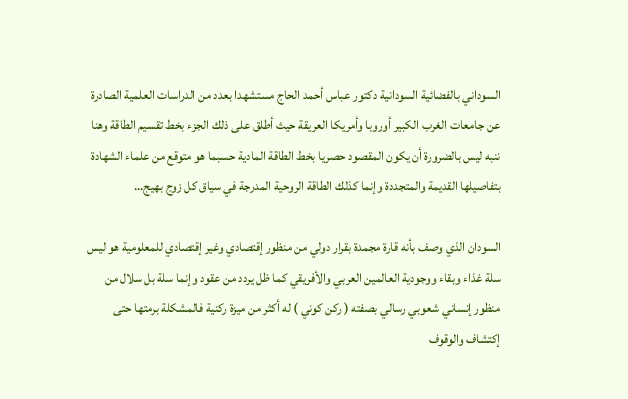السوداني بالفضائية السودانية دكتور عباس أحمد الحاج مستشهدا بعدد من الدراسات العلمية الصادرة عن جامعات الغرب الكبير أوروبا وأمريكا العريقة حيث أطلق على ذلك الجزء بخط تقسيم الطاقة وهنا ننبه ليس بالضرورة أن يكون المقصود حصريا بخط الطاقة المادية حسبما هو متوقع من علماء الشهادة بتفاصيلها القديمة والمتجددة وإنما كذلك الطاقة الروحية المدرجة في سياق كل زوج بهيج…

السودان الذي وصف بأنه قارة مجمدة بقرار دولي من منظور إقتصادي وغير إقتصادي للمعلومية هو ليس سلة غذاء وبقاء ووجودية العالمين العربي والأفريقي كما ظل يردد من عقود وإنما سلة بل سلال من منظور إنساني شعوبي رسالي بصفته ( ركن كوني ) له أكثر من ميزة ركنية فالمشكلة برمتها حتى إكتشاف والوقوف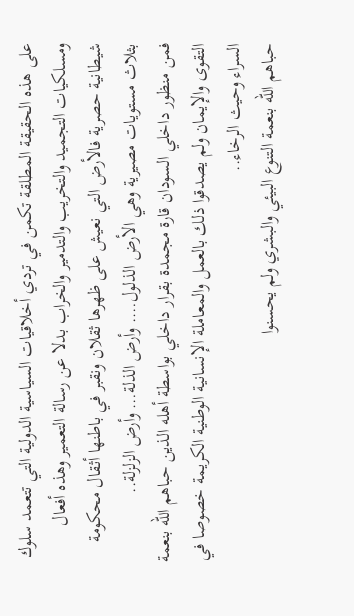على هذه الحقيقة المطلقة تكمن في تردي أخلاقيات السياسية الدولية التي تتعمد سلوك ومسلكيات التجميد والتخريب والتدمير والخراب بدلا عن رسالة التعمير وهذه أفعال شيطانية حصرية فالأرض التي نعيش على ظهرها ثقلان ونقبر في باطنها أثقال محكومة بثلاث مستويات مصيرية وهي الأرض الذلول…. وأرض الذلة… وأرض الزلزلة..
فمن منظور داخلي السودان قارة مجمدة بقرار داخلي بواسطة أهله الذين حباهم الله بنعمة التقوى والإيمان ولم يصدقوا ذلك بالعمل والمعاملة الإنسانية الوطنية الكريمة خصوصا في السراء وحيث الرخاء..
حباهم الله بنعمة التنوع البيئي والبشري ولم يحسنوا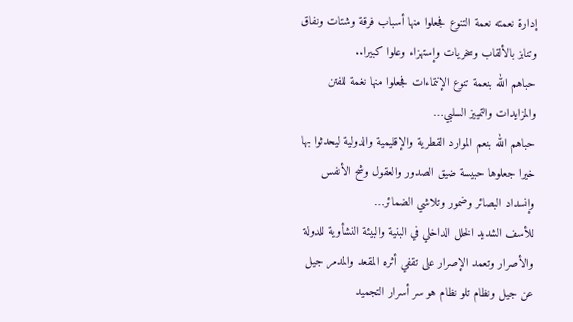إدارة نعمته نعمة التنوع فجعلوا منها أسباب فرقة وشتات ونفاق وتنابز بالألقاب وسخريات وإستهزاء وعلوا كبيرا..
حباهم الله بنعمة تنوع الإنتماءات فجعلوا منها نغمة للفتن والمزايدات والتمييز السلبي…
حباهم الله بنعم الموارد القطرية والإقليمية والدولية ليحدثوا بها خيرا جعلوها حبيسة ضيق الصدور والعقول وشح الأنفس وإنسداد البصائر وضمور وتلاشي الضمائر…
للأسف الشديد الخلل الداخلي في البنية والبيئة النشأوية للدولة والأصرار وتعمد الإصرار على تقفي أثره المقعد والمدمر جيل عن جيل ونظام تلو نظام هو سر أسرار التجميد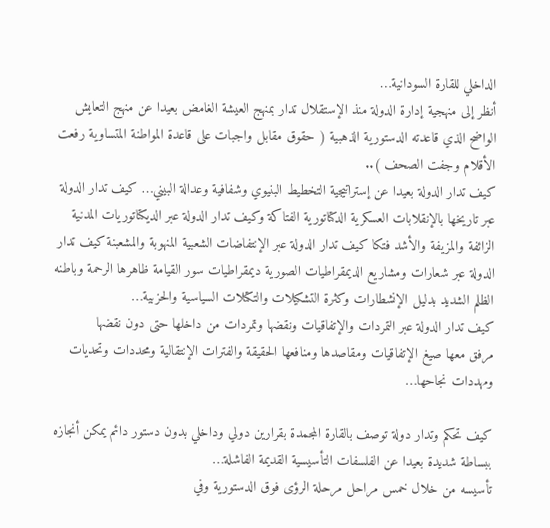الداخلي للقارة السودانية…
أنظر إلى منهجية إدارة الدولة منذ الإستقلال تدار بمنهج العيشة الغامض بعيدا عن منهج التعايش الواضح الذي قاعدته الدستورية الذهبية ( حقوق مقابل واجبات على قاعدة المواطنة المتساوية رفعت الأقلام وجفت الصحف )..
كيف تدار الدولة بعيدا عن إستراتيجية التخطيط البنيوي وشفافية وعدالة البيني… كيف تدار الدولة عبر تاريخها بالإنقلابات العسكرية الدكتاتورية الفتاكة وكيف تدار الدولة عبر الديكتاتوريات المدنية الزائفة والمزيفة والأشد فتكا كيف تدار الدولة عبر الإنتفاضات الشعبية المنهوبة والمشعبنة كيف تدار الدولة عبر شعارات ومشاريع الديمقراطيات الصورية ديمقراطيات سور القيامة ظاهرها الرحمة وباطنه الظلم الشديد بدليل الإنشطارات وكثرة التشكيلات والتكتلات السياسية والحزبية…
كيف تدار الدولة عبر التمردات والإتفاقيات ونقضها وتمردات من داخلها حتى دون نقضها
مرفق معها صيغ الإتفاقيات ومقاصدها ومنافعها الحقيقة والفترات الإنتقالية ومحددات وتحديات ومهددات نجاحها…

كيف تحكم وتدار دولة توصف بالقارة المجمدة بقرارين دولي وداخلي بدون دستور دائم يمكن أنجازه ببساطة شديدة بعيدا عن الفلسفات التأسيسية القديمة الفاشلة…
تأسيسه من خلال خمس مراحل مرحلة الرؤى فوق الدستورية وفي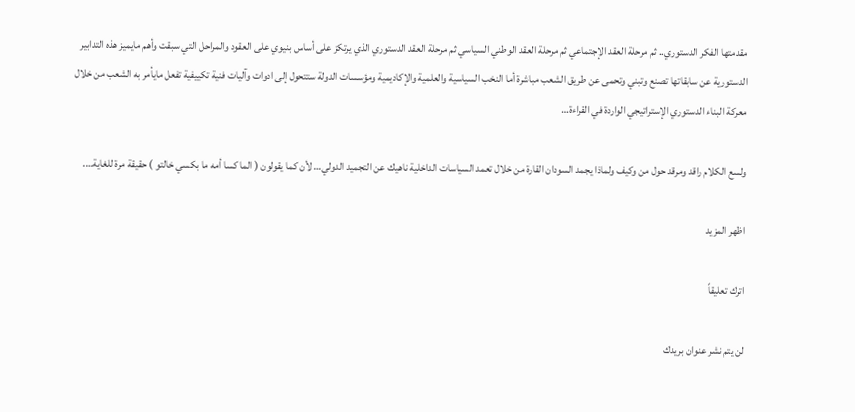مقدمتها الفكر الدستوري.. ثم مرحلة العقد الإجتماعي ثم مرحلة العقد الوطني السياسي ثم مرحلة العقد الدستوري الذي يرتكز على أساس بنيوي على العقود والمراحل التي سبقت وأهم مايميز هذه التدابير الدستورية عن سابقاتها تصنع وتبني وتحمى عن طريق الشعب مباشرة أما النخب السياسية والعلمية والإكاديمية ومؤسسات الدولة ستتحول إلى ادوات وآليات فنية تكييفية تفعل مايأمر به الشعب من خلال معركة البناء الدستوري الإستراتيجي الواردة في القراءة…

ولسع الكلام راقد ومرقد حول من وكيف ولماذا يجمد السودان القارة من خلال تعمد السياسات الداخلية ناهيك عن التجميد الدولي… لأن كما يقولون ( الما كسا أمه ما بكسي خالتو ) حقيقة مرة للغاية….

اظهر المزيد

اترك تعليقاً

لن يتم نشر عنوان بريدك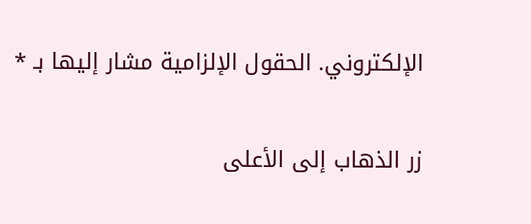الإلكتروني. الحقول الإلزامية مشار إليها بـ *

زر الذهاب إلى الأعلى